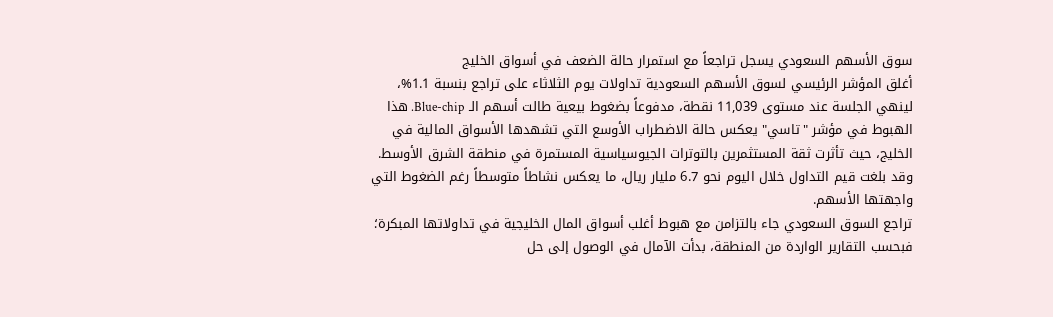سوق الأسهم السعودي يسجل تراجعاً مع استمرار حالة الضعف في أسواق الخليج
أغلق المؤشر الرئيسي لسوق الأسهم السعودية تداولات يوم الثلاثاء على تراجع بنسبة 1.1%، لينهي الجلسة عند مستوى 11,039 نقطة، مدفوعاً بضغوط بيعية طالت أسهم الـ Blue-chip. هذا الهبوط في مؤشر "تاسي" يعكس حالة الاضطراب الأوسع التي تشهدها الأسواق المالية في الخليج، حيث تأثرت ثقة المستثمرين بالتوترات الجيوسياسية المستمرة في منطقة الشرق الأوسط. وقد بلغت قيم التداول خلال اليوم نحو 6.7 مليار ريال، ما يعكس نشاطاً متوسطاً رغم الضغوط التي واجهتها الأسهم.
تراجع السوق السعودي جاء بالتزامن مع هبوط أغلب أسواق المال الخليجية في تداولاتها المبكرة؛ فبحسب التقارير الواردة من المنطقة، بدأت الآمال في الوصول إلى حل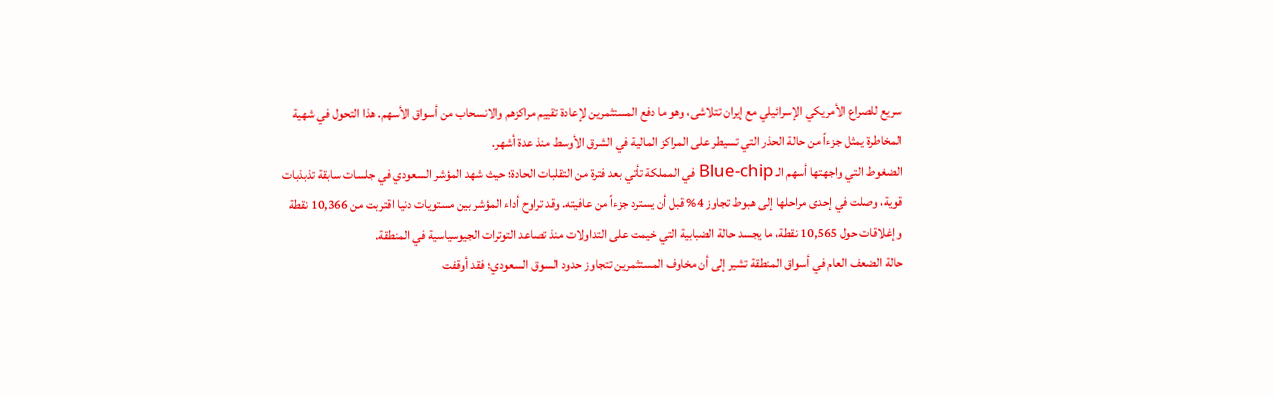سريع للصراع الأمريكي الإسرائيلي مع إيران تتلاشى، وهو ما دفع المستثمرين لإعادة تقييم مراكزهم والانسحاب من أسواق الأسهم. هذا التحول في شهية المخاطرة يمثل جزءاً من حالة الحذر التي تسيطر على المراكز المالية في الشرق الأوسط منذ عدة أشهر.
الضغوط التي واجهتها أسهم الـ Blue-chip في المملكة تأتي بعد فترة من التقلبات الحادة؛ حيث شهد المؤشر السعودي في جلسات سابقة تذبذبات قوية، وصلت في إحدى مراحلها إلى هبوط تجاوز 4% قبل أن يسترد جزءاً من عافيته. وقد تراوح أداء المؤشر بين مستويات دنيا اقتربت من 10,366 نقطة وإغلاقات حول 10,565 نقطة، ما يجسد حالة الضبابية التي خيمت على التداولات منذ تصاعد التوترات الجيوسياسية في المنطقة.
حالة الضعف العام في أسواق المنطقة تشير إلى أن مخاوف المستثمرين تتجاوز حدود السوق السعودي؛ فقد أوقفت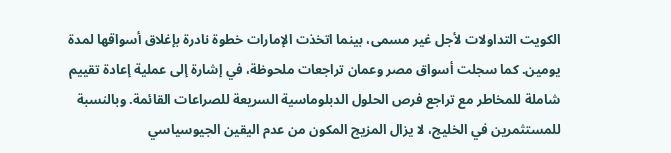الكويت التداولات لأجل غير مسمى، بينما اتخذت الإمارات خطوة نادرة بإغلاق أسواقها لمدة يومين. كما سجلت أسواق مصر وعمان تراجعات ملحوظة، في إشارة إلى عملية إعادة تقييم شاملة للمخاطر مع تراجع فرص الحلول الدبلوماسية السريعة للصراعات القائمة. وبالنسبة للمستثمرين في الخليج، لا يزال المزيج المكون من عدم اليقين الجيوسياسي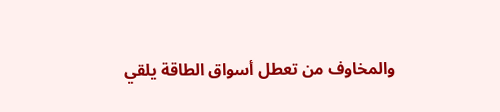والمخاوف من تعطل أسواق الطاقة يلقي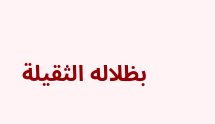بظلاله الثقيلة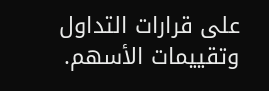على قرارات التداول وتقييمات الأسهم.